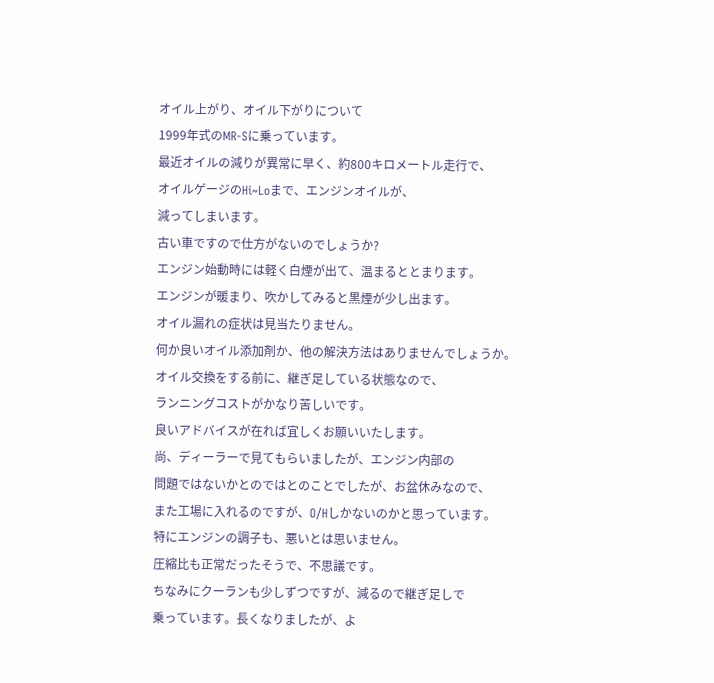オイル上がり、オイル下がりについて
1999年式のMR-Sに乗っています。
最近オイルの減りが異常に早く、約800キロメートル走行で、
オイルゲージのHi~Loまで、エンジンオイルが、
減ってしまいます。
古い車ですので仕方がないのでしょうか?
エンジン始動時には軽く白煙が出て、温まるととまります。
エンジンが暖まり、吹かしてみると黒煙が少し出ます。
オイル漏れの症状は見当たりません。
何か良いオイル添加剤か、他の解決方法はありませんでしょうか。
オイル交換をする前に、継ぎ足している状態なので、
ランニングコストがかなり苦しいです。
良いアドバイスが在れば宜しくお願いいたします。
尚、ディーラーで見てもらいましたが、エンジン内部の
問題ではないかとのではとのことでしたが、お盆休みなので、
また工場に入れるのですが、O/Hしかないのかと思っています。
特にエンジンの調子も、悪いとは思いません。
圧縮比も正常だったそうで、不思議です。
ちなみにクーランも少しずつですが、減るので継ぎ足しで
乗っています。長くなりましたが、よ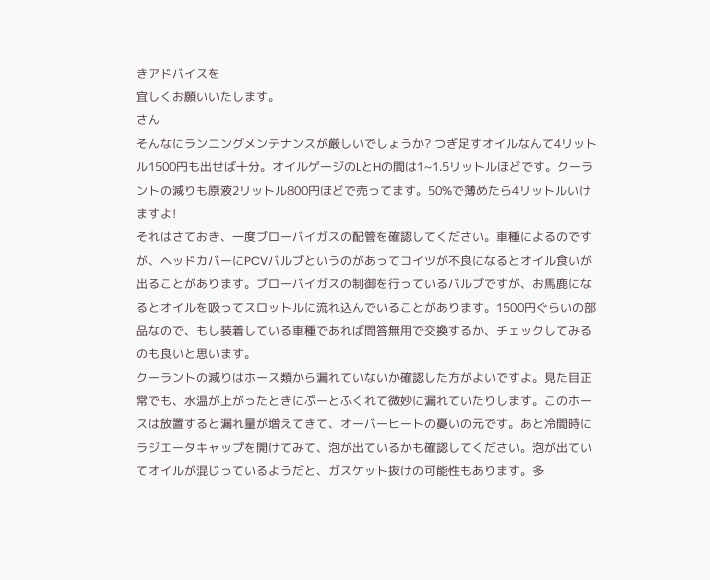きアドバイスを
宜しくお願いいたします。
さん
そんなにランニングメンテナンスが厳しいでしょうか? つぎ足すオイルなんて4リットル1500円も出せば十分。オイルゲージのLとHの間は1~1.5リットルほどです。クーラントの減りも原液2リットル800円ほどで売ってます。50%で薄めたら4リットルいけますよ!
それはさておき、一度ブローバイガスの配管を確認してください。車種によるのですが、ヘッドカバーにPCVバルブというのがあってコイツが不良になるとオイル食いが出ることがあります。ブローバイガスの制御を行っているバルブですが、お馬鹿になるとオイルを吸ってスロットルに流れ込んでいることがあります。1500円ぐらいの部品なので、もし装着している車種であれば問答無用で交換するか、チェックしてみるのも良いと思います。
クーラントの減りはホース類から漏れていないか確認した方がよいですよ。見た目正常でも、水温が上がったときにぷーとふくれて微妙に漏れていたりします。このホースは放置すると漏れ量が増えてきて、オーバーヒートの憂いの元です。あと冷間時にラジエータキャップを開けてみて、泡が出ているかも確認してください。泡が出ていてオイルが混じっているようだと、ガスケット抜けの可能性もあります。多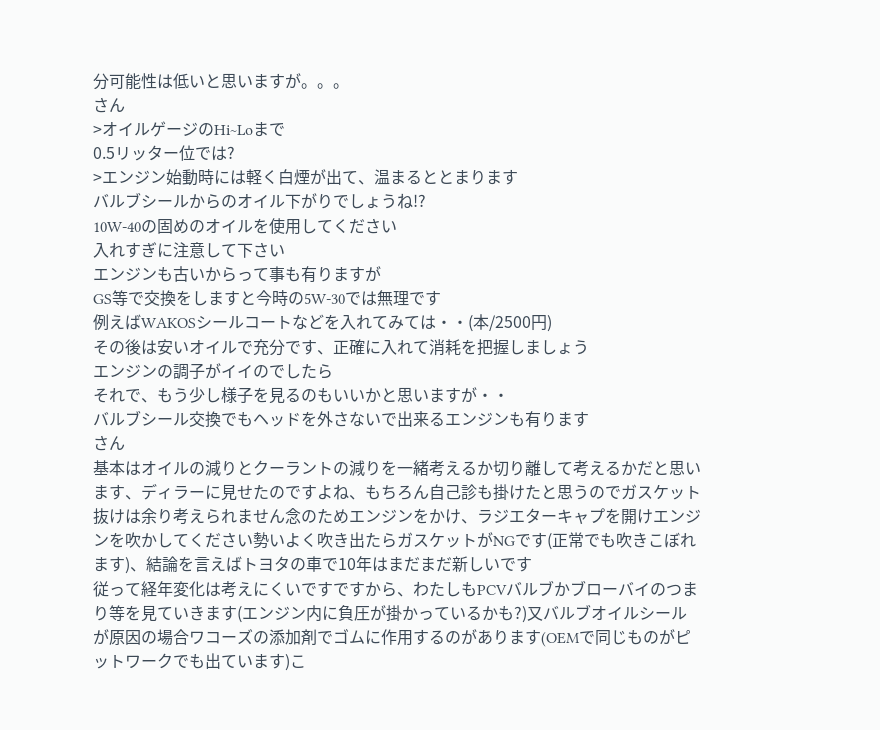分可能性は低いと思いますが。。。
さん
>オイルゲージのHi~Loまで
0.5リッター位では?
>エンジン始動時には軽く白煙が出て、温まるととまります
バルブシールからのオイル下がりでしょうね!?
10W-40の固めのオイルを使用してください
入れすぎに注意して下さい
エンジンも古いからって事も有りますが
GS等で交換をしますと今時の5W-30では無理です
例えばWAKOSシールコートなどを入れてみては・・(本/2500円)
その後は安いオイルで充分です、正確に入れて消耗を把握しましょう
エンジンの調子がイイのでしたら
それで、もう少し様子を見るのもいいかと思いますが・・
バルブシール交換でもヘッドを外さないで出来るエンジンも有ります
さん
基本はオイルの減りとクーラントの減りを一緒考えるか切り離して考えるかだと思います、ディラーに見せたのですよね、もちろん自己診も掛けたと思うのでガスケット抜けは余り考えられません念のためエンジンをかけ、ラジエターキャプを開けエンジンを吹かしてください勢いよく吹き出たらガスケットがNGです(正常でも吹きこぼれます)、結論を言えばトヨタの車で10年はまだまだ新しいです
従って経年変化は考えにくいですですから、わたしもPCVバルブかブローバイのつまり等を見ていきます(エンジン内に負圧が掛かっているかも?)又バルブオイルシールが原因の場合ワコーズの添加剤でゴムに作用するのがあります(OEMで同じものがピットワークでも出ています)こ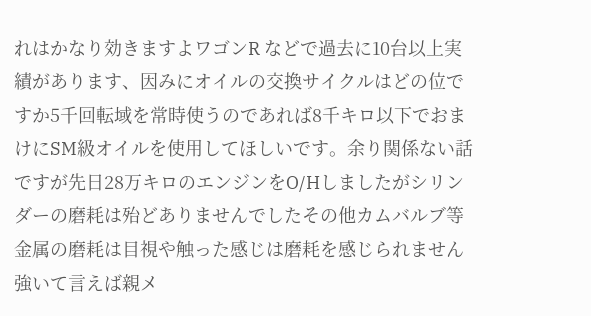れはかなり効きますよワゴンR などで過去に10台以上実績があります、因みにオイルの交換サイクルはどの位ですか5千回転域を常時使うのであれば8千キロ以下でおまけにSM級オイルを使用してほしいです。余り関係ない話ですが先日28万キロのエンジンをO/Hしましたがシリンダーの磨耗は殆どありませんでしたその他カムバルブ等金属の磨耗は目視や触った感じは磨耗を感じられません強いて言えば親メ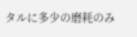タルに多少の磨耗のみ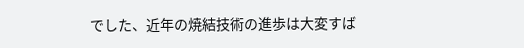でした、近年の焼結技術の進歩は大変すば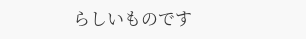らしいものです